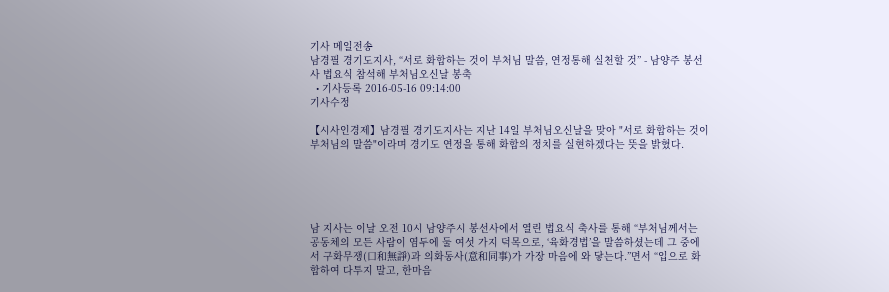기사 메일전송
남경필 경기도지사, “서로 화합하는 것이 부처님 말씀, 연정통해 실천할 것” - 남양주 봉선사 법요식 참석해 부처님오신날 봉축
  • 기사등록 2016-05-16 09:14:00
기사수정

【시사인경제】남경필 경기도지사는 지난 14일 부처님오신날을 맞아 "서로 화합하는 것이 부처님의 말씀"이라며 경기도 연정을 통해 화합의 정치를 실현하겠다는 뜻을 밝혔다.





남 지사는 이날 오전 10시 남양주시 봉선사에서 열린 법요식 축사를 통해 “부처님께서는 공동체의 모든 사람이 염두에 둘 여섯 가지 덕목으로, ‘육화경법’을 말씀하셨는데 그 중에서 구화무쟁(口和無諍)과 의화동사(意和同事)가 가장 마음에 와 닿는다.”면서 “입으로 화합하여 다투지 말고, 한마음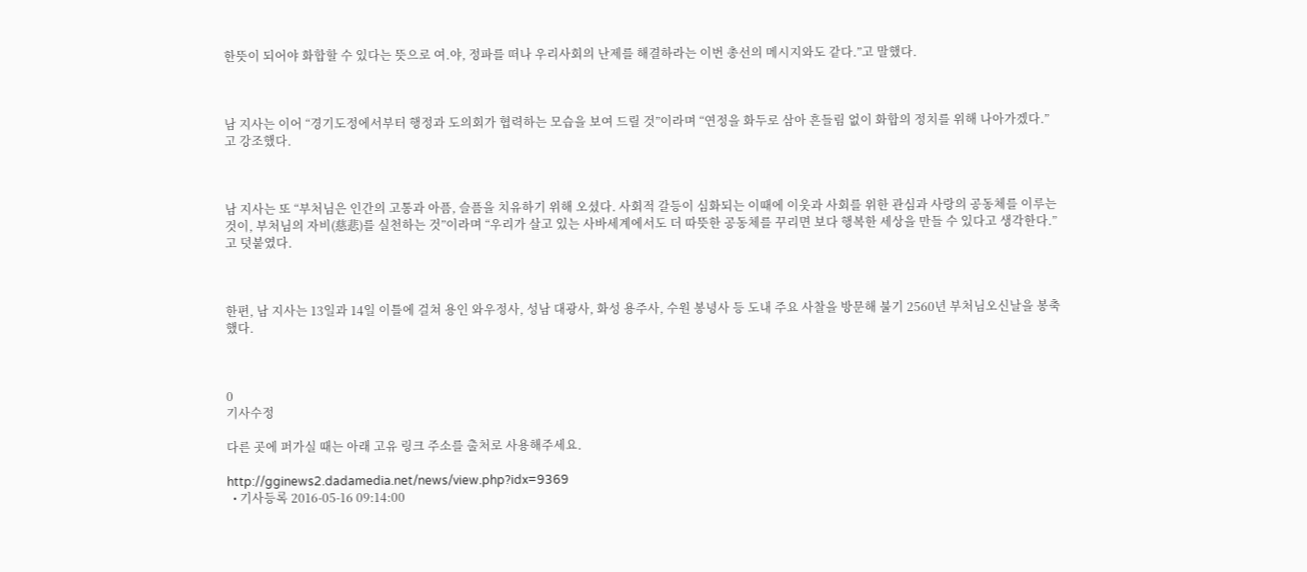한뜻이 되어야 화합할 수 있다는 뜻으로 여.야, 정파를 떠나 우리사회의 난제를 해결하라는 이번 총선의 메시지와도 같다.”고 말했다.



남 지사는 이어 “경기도정에서부터 행정과 도의회가 협력하는 모습을 보여 드릴 것”이라며 “연정을 화두로 삼아 흔들림 없이 화합의 정치를 위해 나아가겠다.”고 강조했다.



남 지사는 또 “부처님은 인간의 고통과 아픔, 슬픔을 치유하기 위해 오셨다. 사회적 갈등이 심화되는 이때에 이웃과 사회를 위한 관심과 사랑의 공동체를 이루는 것이, 부처님의 자비(慈悲)를 실천하는 것”이라며 “우리가 살고 있는 사바세계에서도 더 따뜻한 공동체를 꾸리면 보다 행복한 세상을 만들 수 있다고 생각한다.”고 덧붙였다.



한편, 남 지사는 13일과 14일 이틀에 걸쳐 용인 와우정사, 성남 대광사, 화성 용주사, 수원 봉녕사 등 도내 주요 사찰을 방문해 불기 2560년 부처님오신날을 봉축했다.



0
기사수정

다른 곳에 퍼가실 때는 아래 고유 링크 주소를 출처로 사용해주세요.

http://gginews2.dadamedia.net/news/view.php?idx=9369
  • 기사등록 2016-05-16 09:14:00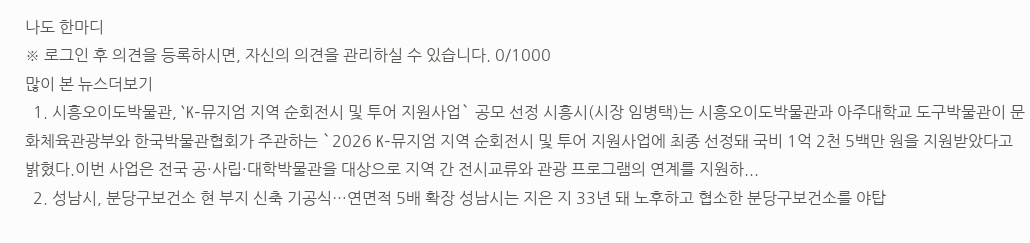나도 한마디
※ 로그인 후 의견을 등록하시면, 자신의 의견을 관리하실 수 있습니다. 0/1000
많이 본 뉴스더보기
  1. 시흥오이도박물관, `K-뮤지엄 지역 순회전시 및 투어 지원사업` 공모 선정 시흥시(시장 임병택)는 시흥오이도박물관과 아주대학교 도구박물관이 문화체육관광부와 한국박물관협회가 주관하는 `2026 K-뮤지엄 지역 순회전시 및 투어 지원사업에 최종 선정돼 국비 1억 2천 5백만 원을 지원받았다고 밝혔다.이번 사업은 전국 공·사립·대학박물관을 대상으로 지역 간 전시교류와 관광 프로그램의 연계를 지원하...
  2. 성남시, 분당구보건소 현 부지 신축 기공식…연면적 5배 확장 성남시는 지은 지 33년 돼 노후하고 협소한 분당구보건소를 야탑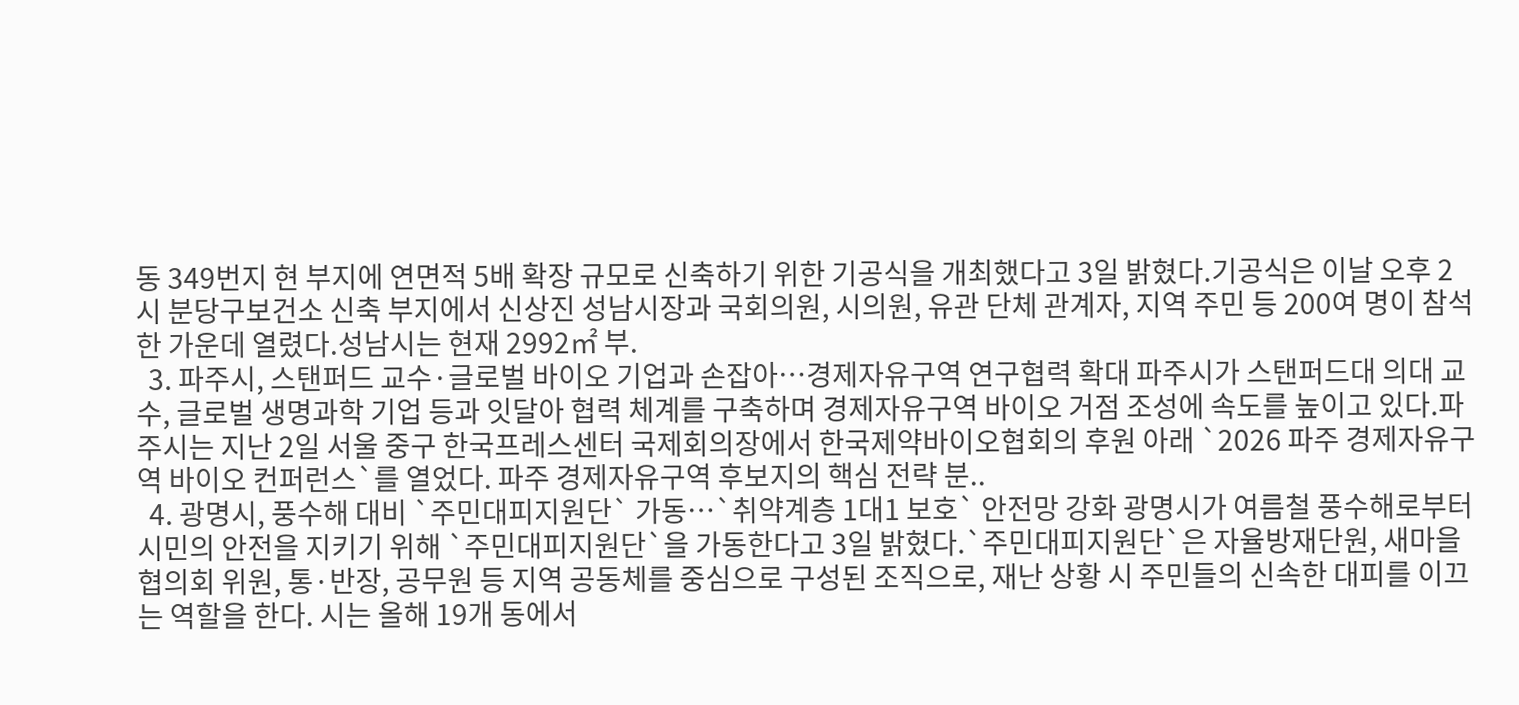동 349번지 현 부지에 연면적 5배 확장 규모로 신축하기 위한 기공식을 개최했다고 3일 밝혔다.기공식은 이날 오후 2시 분당구보건소 신축 부지에서 신상진 성남시장과 국회의원, 시의원, 유관 단체 관계자, 지역 주민 등 200여 명이 참석한 가운데 열렸다.성남시는 현재 2992㎡ 부.
  3. 파주시, 스탠퍼드 교수·글로벌 바이오 기업과 손잡아…경제자유구역 연구협력 확대 파주시가 스탠퍼드대 의대 교수, 글로벌 생명과학 기업 등과 잇달아 협력 체계를 구축하며 경제자유구역 바이오 거점 조성에 속도를 높이고 있다.파주시는 지난 2일 서울 중구 한국프레스센터 국제회의장에서 한국제약바이오협회의 후원 아래 `2026 파주 경제자유구역 바이오 컨퍼런스`를 열었다. 파주 경제자유구역 후보지의 핵심 전략 분..
  4. 광명시, 풍수해 대비 `주민대피지원단` 가동…`취약계층 1대1 보호` 안전망 강화 광명시가 여름철 풍수해로부터 시민의 안전을 지키기 위해 `주민대피지원단`을 가동한다고 3일 밝혔다.`주민대피지원단`은 자율방재단원, 새마을협의회 위원, 통·반장, 공무원 등 지역 공동체를 중심으로 구성된 조직으로, 재난 상황 시 주민들의 신속한 대피를 이끄는 역할을 한다. 시는 올해 19개 동에서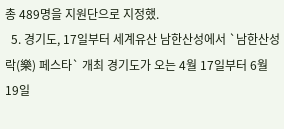총 489명을 지원단으로 지정했.
  5. 경기도, 17일부터 세계유산 남한산성에서 `남한산성 락(樂) 페스타` 개최 경기도가 오는 4월 17일부터 6월 19일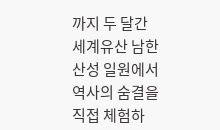까지 두 달간 세계유산 남한산성 일원에서 역사의 숨결을 직접 체험하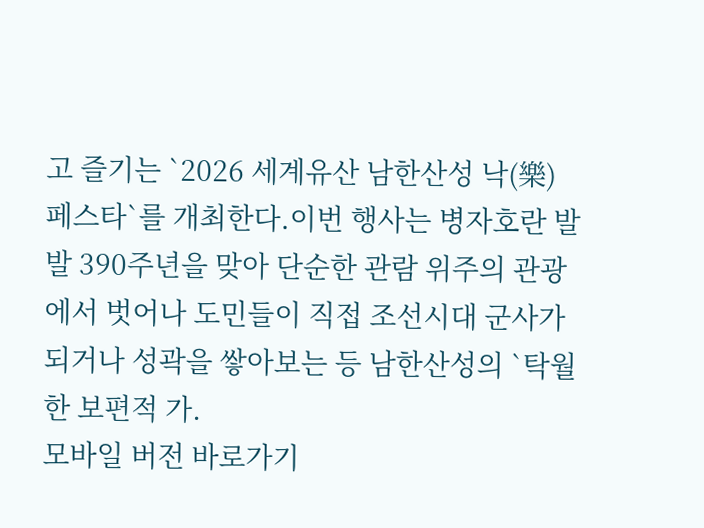고 즐기는 `2026 세계유산 남한산성 낙(樂) 페스타`를 개최한다.이번 행사는 병자호란 발발 390주년을 맞아 단순한 관람 위주의 관광에서 벗어나 도민들이 직접 조선시대 군사가 되거나 성곽을 쌓아보는 등 남한산성의 `탁월한 보편적 가.
모바일 버전 바로가기